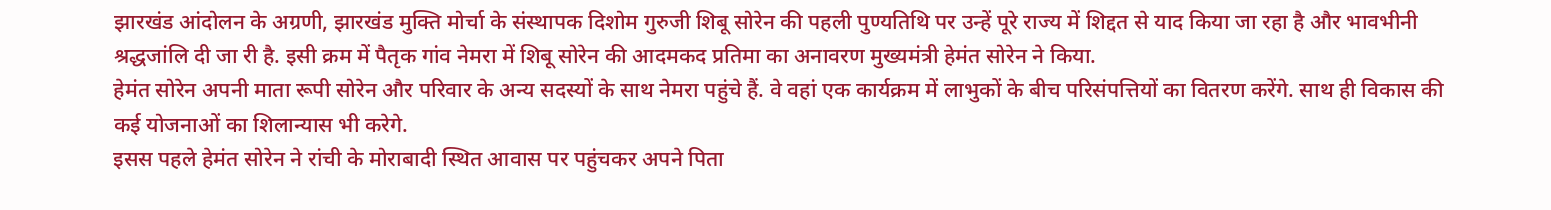झारखंड आंदोलन के अग्रणी, झारखंड मुक्ति मोर्चा के संस्थापक दिशोम गुरुजी शिबू सोरेन की पहली पुण्यतिथि पर उन्हें पूरे राज्य में शिद्दत से याद किया जा रहा है और भावभीनी श्रद्धजांलि दी जा री है. इसी क्रम में पैतृक गांव नेमरा में शिबू सोरेन की आदमकद प्रतिमा का अनावरण मुख्यमंत्री हेमंत सोरेन ने किया.
हेमंत सोरेन अपनी माता रूपी सोरेन और परिवार के अन्य सदस्यों के साथ नेमरा पहुंचे हैं. वे वहां एक कार्यक्रम में लाभुकों के बीच परिसंपत्तियों का वितरण करेंगे. साथ ही विकास की कई योजनाओं का शिलान्यास भी करेगे.
इसस पहले हेमंत सोरेन ने रांची के मोराबादी स्थित आवास पर पहुंचकर अपने पिता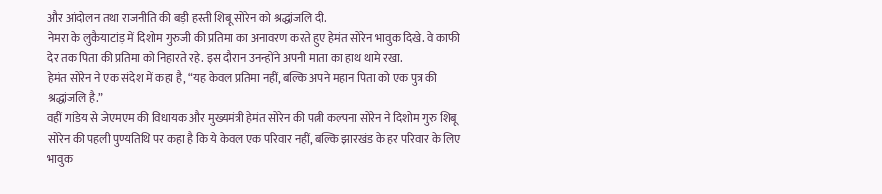और आंदोलन तथा राजनीति की बड़ी हस्ती शिबू सोरेन को श्रद्धांजलि दी.
नेमरा के लुकैयाटांड़ में दिशोम गुरुजी की प्रतिमा का अनावरण करते हुए हेमंत सोरेन भावुक दिखे. वे काफी देर तक पिता की प्रतिमा को निहारते रहे. इस दौरान उनन्होंने अपनी माता का हाथ थामे रखा.
हेमंत सोरेन ने एक संदेश में कहा है, “यह केवल प्रतिमा नहीं, बल्कि अपने महान पिता को एक पुत्र की श्रद्धांजलि है.”
वहीं गांडेय से जेएमएम की विधायक और मुख्यमंत्री हेमंत सोरेन की पत्नी कल्पना सोरेन ने दिशोम गुरु शिबू सोरेन की पहली पुण्यतिथि पर कहा है कि ये केवल एक परिवार नहीं, बल्कि झारखंड के हर परिवार के लिए भावुक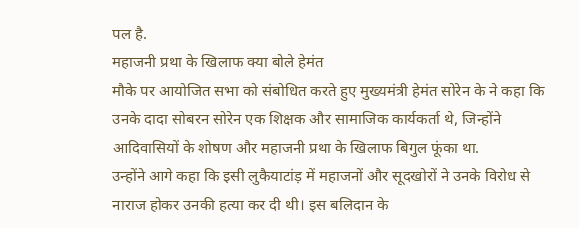पल है.
महाजनी प्रथा के खिलाफ क्या बोले हेमंत
मौके पर आयोजित सभा को संबोधित करते हुए मुख्यमंत्री हेमंत सोरेन के ने कहा कि उनके दादा सोबरन सोरेन एक शिक्षक और सामाजिक कार्यकर्ता थे, जिन्होंने आदिवासियों के शोषण और महाजनी प्रथा के खिलाफ बिगुल फूंका था.
उन्होंने आगे कहा कि इसी लुकैयाटांड़ में महाजनों और सूदखोरों ने उनके विरोध से नाराज होकर उनकी हत्या कर दी थी। इस बलिदान के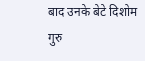बाद उनके बेटे दिशोम गुरु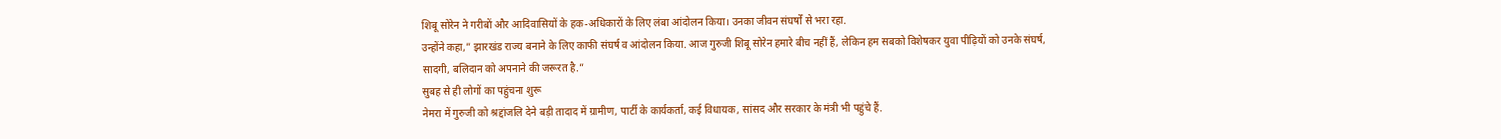शिबू सोरेन ने गरीबों और आदिवासियों के हक-अधिकारों के लिए लंबा आंदोलन किया। उनका जीवन संघर्षों से भरा रहा.
उन्होंने कहा,” झारखंड राज्य बनाने के लिए काफी संघर्ष व आंदोलन किया. आज गुरुजी शिबू सोरेन हमारे बीच नहीं हैं, लेकिन हम सबको विशेषकर युवा पीढ़ियों को उनके संघर्ष, सादगी, बलिदान को अपनाने की जरूरत है.”
सुबह से ही लोगों का पहुंचना शुरू
नेमरा में गुरुजी को श्रद्दांजलि देने बड़ी तादाद में ग्रामीण, पार्टी के कार्यकर्ता, कई विधायक, सांसद और सरकार के मंत्री भी पहुंचे हैं.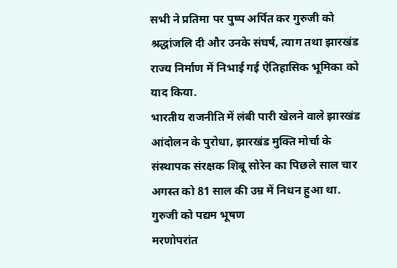सभी ने प्रतिमा पर पुष्प अर्पित कर गुरुजी को श्रद्धांजलि दी और उनके संघर्ष, त्याग तथा झारखंड राज्य निर्माण में निभाई गई ऐतिहासिक भूमिका को याद किया.
भारतीय राजनीति में लंबी पारी खेलने वाले झारखंड आंदोलन के पुरोधा, झारखंड मुक्ति मोर्चा के संस्थापक संरक्षक शिबू सोरेन का पिछले साल चार अगस्त को 81 साल की उम्र में निधन हुआ था.
गुरुजी को पद्यम भूषण
मरणोपरांत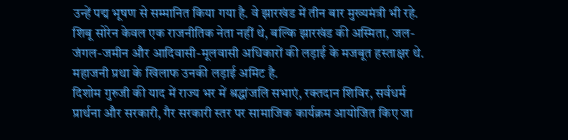उन्हें पद्म भूषण से सम्मानित किया गया है. वे झारखंड में तीन बार मुख्यमंत्री भी रहे.
शिबू सोरेन केवल एक राजनीतिक नेता नहीं थे, बल्कि झारखंड की अस्मिता, जल-जंगल-जमीन और आदिवासी-मूलवासी अधिकारों की लड़ाई के मजबूत हस्ताक्षर थे. महाजनी प्रथा के खिलाफ उनकी लड़ाई अमिट है.
दिशोम गुरुजी की याद में राज्य भर में श्रद्धांजलि सभाएं, रक्तदान शिविर, सर्वधर्म प्रार्थना और सरकारी, गैर सरकारी स्तर पर सामाजिक कार्यक्रम आयोजित किए जा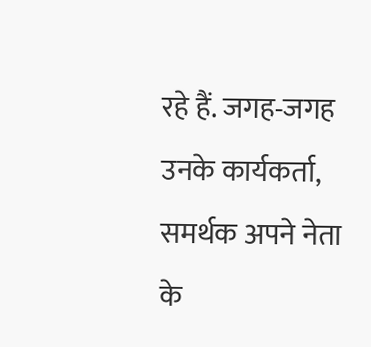रहे हैं. जगह-जगह उनके कार्यकर्ता, समर्थक अपने नेता के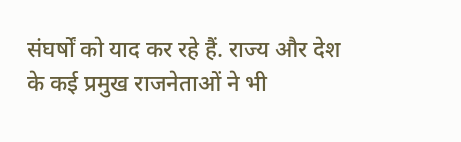संघर्षों को याद कर रहे हैं. राज्य और देश के कई प्रमुख राजनेताओं ने भी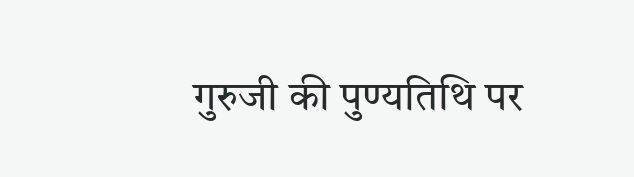गुरुजी की पुण्यतिथि पर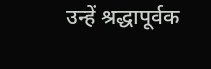उन्हें श्रद्धापूर्वक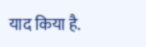याद किया है.